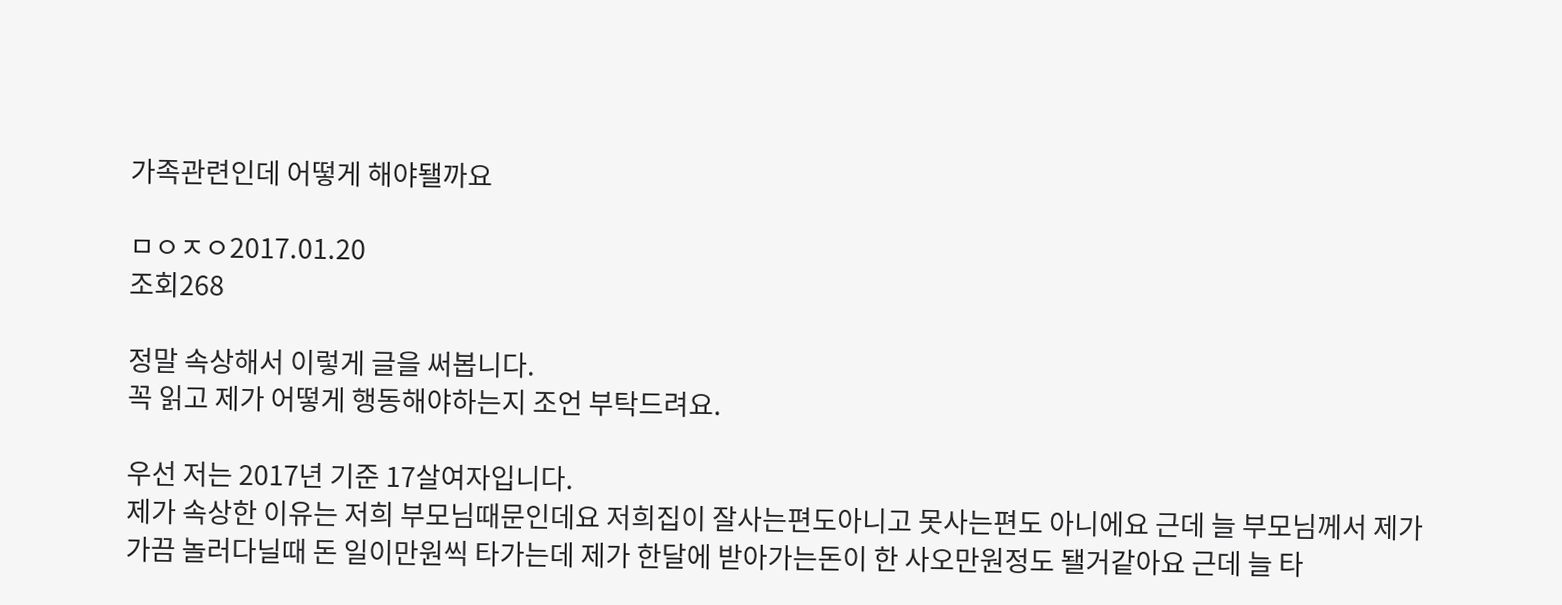가족관련인데 어떻게 해야됄까요

ㅁㅇㅈㅇ2017.01.20
조회268

정말 속상해서 이렇게 글을 써봅니다.
꼭 읽고 제가 어떻게 행동해야하는지 조언 부탁드려요.

우선 저는 2017년 기준 17살여자입니다.
제가 속상한 이유는 저희 부모님때문인데요 저희집이 잘사는편도아니고 못사는편도 아니에요 근데 늘 부모님께서 제가 가끔 놀러다닐때 돈 일이만원씩 타가는데 제가 한달에 받아가는돈이 한 사오만원정도 됄거같아요 근데 늘 타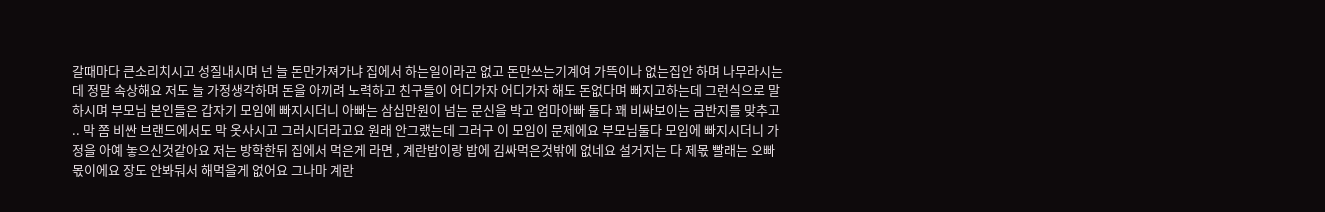갈때마다 큰소리치시고 성질내시며 넌 늘 돈만가져가냐 집에서 하는일이라곤 없고 돈만쓰는기계여 가뜩이나 없는집안 하며 나무라시는데 정말 속상해요 저도 늘 가정생각하며 돈을 아끼려 노력하고 친구들이 어디가자 어디가자 해도 돈없다며 빠지고하는데 그런식으로 말하시며 부모님 본인들은 갑자기 모임에 빠지시더니 아빠는 삼십만원이 넘는 문신을 박고 엄마아빠 둘다 꽤 비싸보이는 금반지를 맞추고 .. 막 쫌 비싼 브랜드에서도 막 옷사시고 그러시더라고요 원래 안그랬는데 그러구 이 모임이 문제에요 부모님둘다 모임에 빠지시더니 가정을 아예 놓으신것같아요 저는 방학한뒤 집에서 먹은게 라면 , 계란밥이랑 밥에 김싸먹은것밖에 없네요 설거지는 다 제몫 빨래는 오빠몫이에요 장도 안봐둬서 해먹을게 없어요 그나마 계란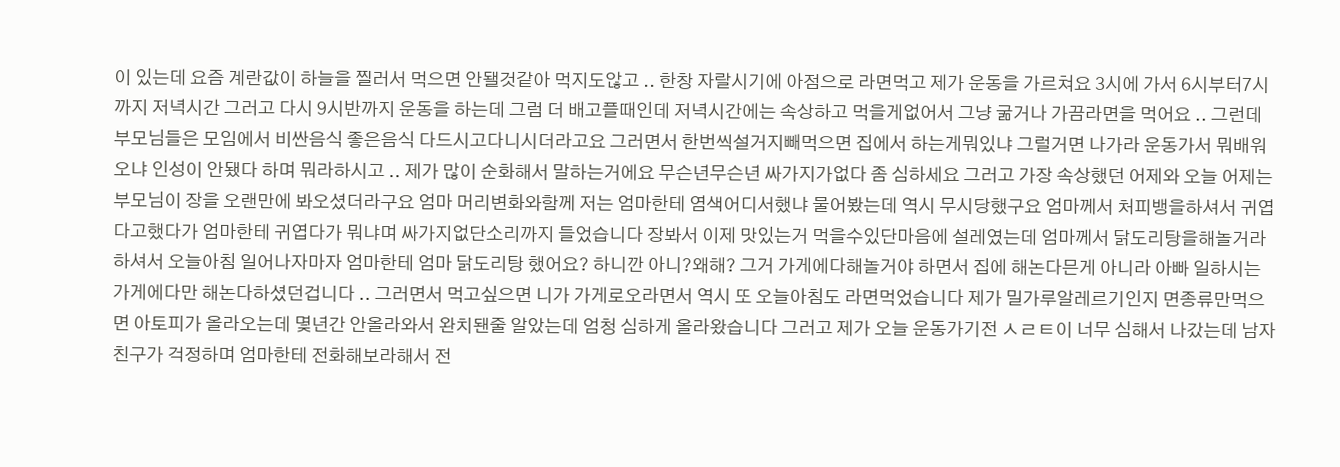이 있는데 요즘 계란값이 하늘을 찔러서 먹으면 안됄것같아 먹지도않고 .. 한창 자랄시기에 아점으로 라면먹고 제가 운동을 가르쳐요 3시에 가서 6시부터7시까지 저녁시간 그러고 다시 9시반까지 운동을 하는데 그럼 더 배고플때인데 저녁시간에는 속상하고 먹을게없어서 그냥 굶거나 가끔라면을 먹어요 .. 그런데 부모님들은 모임에서 비싼음식 좋은음식 다드시고다니시더라고요 그러면서 한번씩설거지빼먹으면 집에서 하는게뭐있냐 그럴거면 나가라 운동가서 뭐배워오냐 인성이 안됐다 하며 뭐라하시고 .. 제가 많이 순화해서 말하는거에요 무슨년무슨년 싸가지가없다 좀 심하세요 그러고 가장 속상했던 어제와 오늘 어제는 부모님이 장을 오랜만에 봐오셨더라구요 엄마 머리변화와함께 저는 엄마한테 염색어디서했냐 물어봤는데 역시 무시당했구요 엄마께서 처피뱅을하셔서 귀엽다고했다가 엄마한테 귀엽다가 뭐냐며 싸가지없단소리까지 들었습니다 장봐서 이제 맛있는거 먹을수있단마음에 설레였는데 엄마께서 닭도리탕을해놀거라하셔서 오늘아침 일어나자마자 엄마한테 엄마 닭도리탕 했어요? 하니깐 아니?왜해? 그거 가게에다해놀거야 하면서 집에 해논다믄게 아니라 아빠 일하시는 가게에다만 해논다하셨던겁니다 .. 그러면서 먹고싶으면 니가 가게로오라면서 역시 또 오늘아침도 라면먹었습니다 제가 밀가루알레르기인지 면종류만먹으면 아토피가 올라오는데 몇년간 안올라와서 완치됀줄 알았는데 엄청 심하게 올라왔습니다 그러고 제가 오늘 운동가기전 ㅅㄹㅌ이 너무 심해서 나갔는데 남자친구가 걱정하며 엄마한테 전화해보라해서 전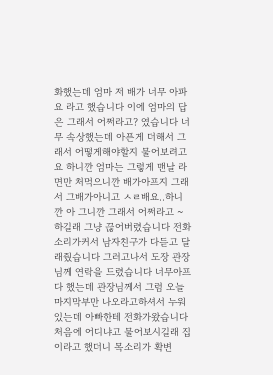화했는데 엄마 저 배가 너무 아파요 라고 했습니다 이에 엄마의 답은 그래서 어쩌라고? 였습니다 너무 속상했는데 아픈게 더해서 그래서 어떻게해야할지 물어보려고요 하니깐 엄마는 그렇게 맨날 라면만 처먹으니깐 배가아프지 그래서 그배가아니고 ㅅㄹ배요..하니깐 아 그니깐 그래서 어쩌라고 ~ 하길래 그냥 끊어버렸습니다 전화소리가커서 남자친구가 다듣고 달래줬습니다 그러고나서 도장 관장님께 연락을 드렸습니다 너무아프다 했는데 관장님께서 그럼 오늘 마지막부만 나오라고하셔서 누워있는데 아빠한테 전화가왔습니다 처음에 어디냐고 물어보시길래 집이라고 했더니 목소리가 확변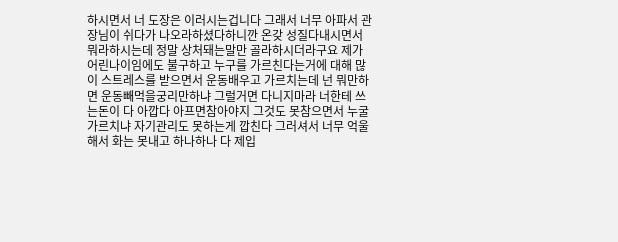하시면서 너 도장은 이러시는겁니다 그래서 너무 아파서 관장님이 쉬다가 나오라하셨다하니깐 온갖 성질다내시면서 뭐라하시는데 정말 상처돼는말만 골라하시더라구요 제가 어린나이임에도 불구하고 누구를 가르친다는거에 대해 많이 스트레스를 받으면서 운동배우고 가르치는데 넌 뭐만하면 운동빼먹을궁리만하냐 그럴거면 다니지마라 너한테 쓰는돈이 다 아깝다 아프면참아야지 그것도 못참으면서 누굴가르치냐 자기관리도 못하는게 깝친다 그러셔서 너무 억울해서 화는 못내고 하나하나 다 제입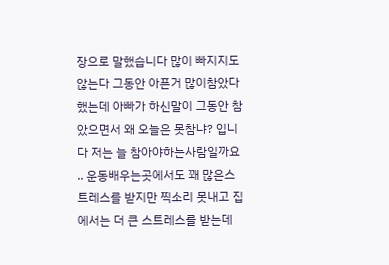장으로 말했습니다 많이 빠지지도않는다 그동안 아픈거 많이참았다 했는데 아빠가 하신말이 그동안 참았으면서 왜 오늘은 못참냐? 입니다 저는 늘 참아야하는사람일까요 .. 운동배우는곳에서도 꽤 많은스트레스를 받지만 찍소리 못내고 집에서는 더 큰 스트레스를 받는데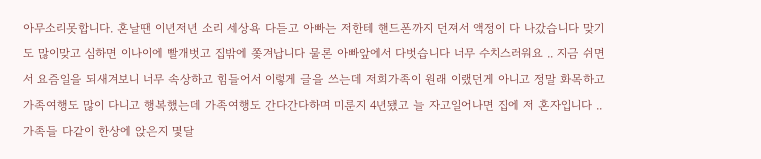아무소리못합니다. 혼날땐 이년저년 소리 세상욕 다듣고 아빠는 저한테 핸드폰까지 던져서 액정이 다 나갔습니다 맞기도 많이맞고 심하면 이나이에 빨개벗고 집밖에 쫒겨납니다 물론 아빠앞에서 다벗습니다 너무 수치스러워요 .. 지금 쉬면서 요즘일을 되새겨보니 너무 속상하고 힘들어서 이렇게 글을 쓰는데 저희가족이 원래 이랬던게 아니고 정말 화목하고 가족여행도 많이 다니고 행복했는데 가족여행도 간다간다하며 미룬지 4년됐고 늘 자고일어나면 집에 저 혼자입니다 .. 가족들 다같이 한상에 앉은지 몇달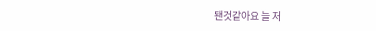됀것같아요 늘 저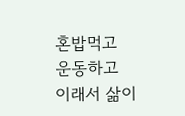혼밥먹고 운동하고 이래서 삶이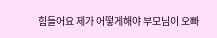힘들어요 제가 어떻게해야 부모님이 오빠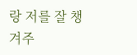랑 저를 잘 챙겨주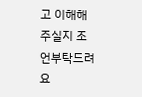고 이해해주실지 조언부탁드려요